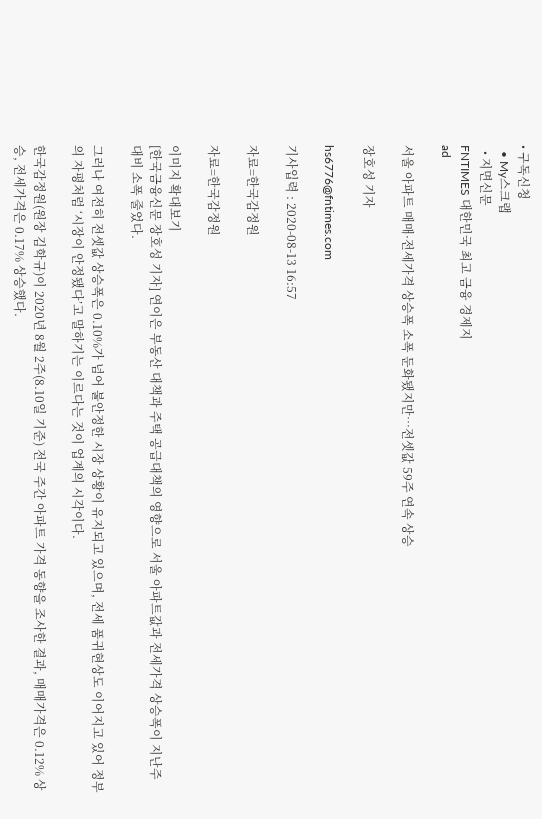• 구독신청
  • My스크랩
  • 지면신문
FNTIMES 대한민국 최고 금융 경제지
ad

서울 아파트 매매·전세가격 상승폭 소폭 둔화됐지만…전셋값 59주 연속 상승

장호성 기자

hs6776@fntimes.com

기사입력 : 2020-08-13 16:57

자료=한국감정원

자료=한국감정원

이미지 확대보기
[한국금융신문 장호성 기자] 연이은 부동산 대책과 주택 공급대책의 영향으로 서울 아파트값과 전세가격 상승폭이 지난주 대비 소폭 줄었다.

그러나 여전히 전셋값 상승폭은 0.10%가 넘어 불안정한 시장 상황이 유지되고 있으며, 전세 품귀현상도 이어지고 있어 정부의 자평처럼 ‘시장이 안정됐다’고 말하기는 이르다는 것이 업계의 시각이다.

한국감정원(원장 김학규)이 2020년 8월 2주(8.10일 기준) 전국 주간 아파트 가격 동향을 조사한 결과, 매매가격은 0.12% 상승, 전세가격은 0.17% 상승했다.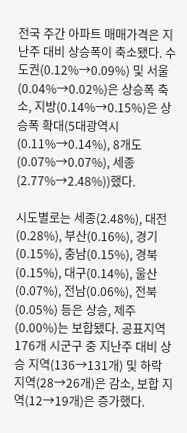전국 주간 아파트 매매가격은 지난주 대비 상승폭이 축소됐다. 수도권(0.12%→0.09%) 및 서울(0.04%→0.02%)은 상승폭 축소, 지방(0.14%→0.15%)은 상승폭 확대(5대광역시(0.11%→0.14%), 8개도(0.07%→0.07%), 세종(2.77%→2.48%))했다.

시도별로는 세종(2.48%), 대전(0.28%), 부산(0.16%), 경기(0.15%), 충남(0.15%), 경북(0.15%), 대구(0.14%), 울산(0.07%), 전남(0.06%), 전북(0.05%) 등은 상승, 제주(0.00%)는 보합됐다. 공표지역 176개 시군구 중 지난주 대비 상승 지역(136→131개) 및 하락 지역(28→26개)은 감소, 보합 지역(12→19개)은 증가했다.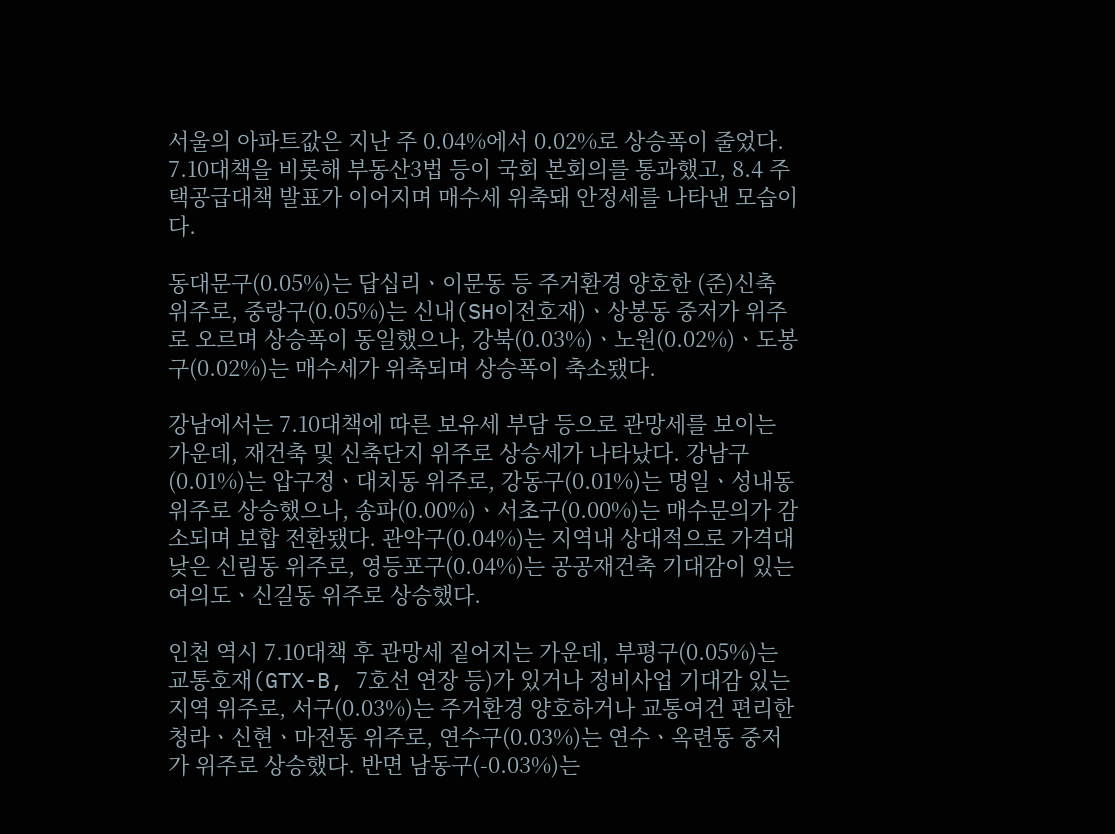서울의 아파트값은 지난 주 0.04%에서 0.02%로 상승폭이 줄었다. 7.10대책을 비롯해 부동산3법 등이 국회 본회의를 통과했고, 8.4 주택공급대책 발표가 이어지며 매수세 위축돼 안정세를 나타낸 모습이다.

동대문구(0.05%)는 답십리ㆍ이문동 등 주거환경 양호한 (준)신축 위주로, 중랑구(0.05%)는 신내(SH이전호재)ㆍ상봉동 중저가 위주로 오르며 상승폭이 동일했으나, 강북(0.03%)ㆍ노원(0.02%)ㆍ도봉구(0.02%)는 매수세가 위축되며 상승폭이 축소됐다.

강남에서는 7.10대책에 따른 보유세 부담 등으로 관망세를 보이는 가운데, 재건축 및 신축단지 위주로 상승세가 나타났다. 강남구(0.01%)는 압구정ㆍ대치동 위주로, 강동구(0.01%)는 명일ㆍ성내동 위주로 상승했으나, 송파(0.00%)ㆍ서초구(0.00%)는 매수문의가 감소되며 보합 전환됐다. 관악구(0.04%)는 지역내 상대적으로 가격대 낮은 신림동 위주로, 영등포구(0.04%)는 공공재건축 기대감이 있는 여의도ㆍ신길동 위주로 상승했다.

인천 역시 7.10대책 후 관망세 짙어지는 가운데, 부평구(0.05%)는 교통호재(GTX-B, 7호선 연장 등)가 있거나 정비사업 기대감 있는 지역 위주로, 서구(0.03%)는 주거환경 양호하거나 교통여건 편리한 청라ㆍ신현ㆍ마전동 위주로, 연수구(0.03%)는 연수ㆍ옥련동 중저가 위주로 상승했다. 반면 남동구(-0.03%)는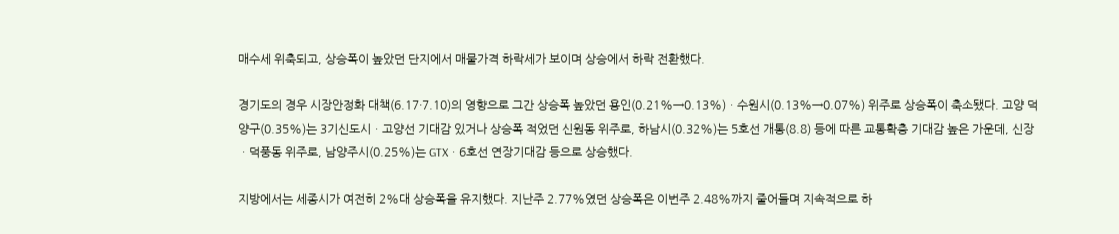매수세 위축되고, 상승폭이 높았던 단지에서 매물가격 하락세가 보이며 상승에서 하락 전환했다.

경기도의 경우 시장안정화 대책(6.17·7.10)의 영향으로 그간 상승폭 높았던 용인(0.21%→0.13%)ㆍ수원시(0.13%→0.07%) 위주로 상승폭이 축소됐다. 고양 덕양구(0.35%)는 3기신도시ㆍ고양선 기대감 있거나 상승폭 적었던 신원동 위주로, 하남시(0.32%)는 5호선 개통(8.8) 등에 따른 교통확충 기대감 높은 가운데, 신장ㆍ덕풍동 위주로, 남양주시(0.25%)는 GTXㆍ6호선 연장기대감 등으로 상승했다.

지방에서는 세종시가 여전히 2%대 상승폭을 유지했다. 지난주 2.77%였던 상승폭은 이번주 2.48%까지 줄어들며 지속적으로 하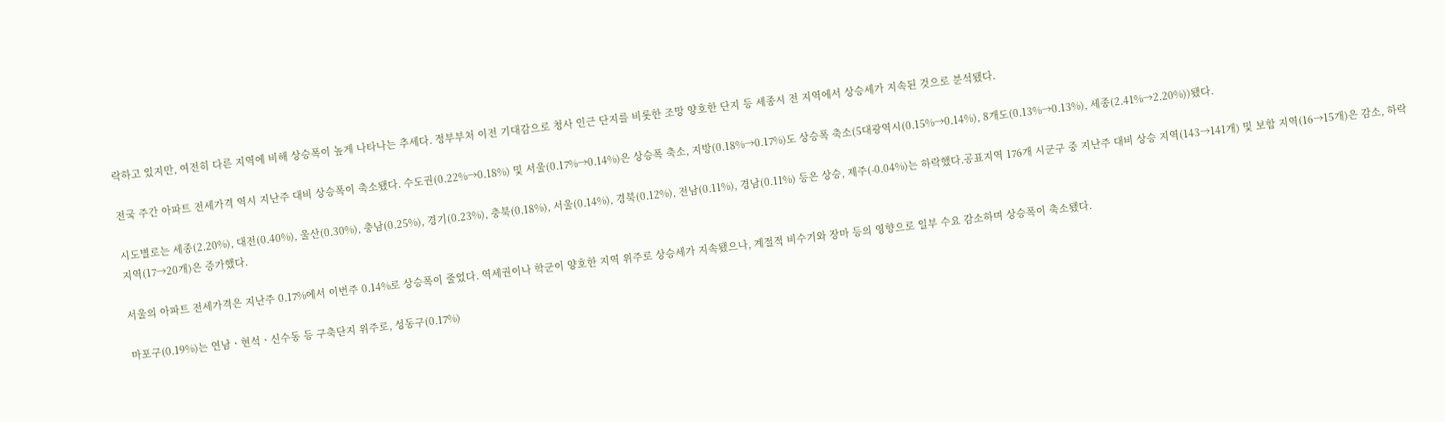락하고 있지만, 여전히 다른 지역에 비해 상승폭이 높게 나타나는 추세다. 정부부처 이전 기대감으로 청사 인근 단지를 비롯한 조망 양호한 단지 등 세종시 전 지역에서 상승세가 지속된 것으로 분석됐다.

전국 주간 아파트 전세가격 역시 지난주 대비 상승폭이 축소됐다. 수도권(0.22%→0.18%) 및 서울(0.17%→0.14%)은 상승폭 축소, 지방(0.18%→0.17%)도 상승폭 축소(5대광역시(0.15%→0.14%), 8개도(0.13%→0.13%), 세종(2.41%→2.20%))됐다.

시도별로는 세종(2.20%), 대전(0.40%), 울산(0.30%), 충남(0.25%), 경기(0.23%), 충북(0.18%), 서울(0.14%), 경북(0.12%), 전남(0.11%), 경남(0.11%) 등은 상승, 제주(-0.04%)는 하락했다.공표지역 176개 시군구 중 지난주 대비 상승 지역(143→141개) 및 보합 지역(16→15개)은 감소, 하락 지역(17→20개)은 증가했다.

서울의 아파트 전세가격은 지난주 0.17%에서 이번주 0.14%로 상승폭이 줄었다. 역세권이나 학군이 양호한 지역 위주로 상승세가 지속됐으나, 계절적 비수기와 장마 등의 영향으로 일부 수요 감소하며 상승폭이 축소됐다.

마포구(0.19%)는 연남ㆍ현석ㆍ신수동 등 구축단지 위주로, 성동구(0.17%)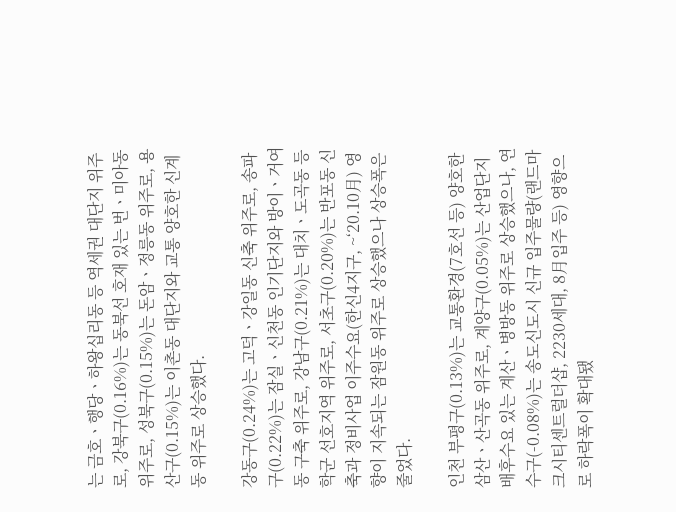는 금호ㆍ행당ㆍ하왕십리동 등 역세권 대단지 위주로, 강북구(0.16%)는 동북선 호재 있는 번ㆍ미아동 위주로, 성북구(0.15%)는 돈암ㆍ정릉동 위주로, 용산구(0.15%)는 이촌동 대단지와 교통 양호한 신계동 위주로 상승했다.

강동구(0.24%)는 고덕ㆍ강일동 신축 위주로, 송파구(0.22%)는 잠실ㆍ신천동 인기단지와 방이ㆍ거여동 구축 위주로, 강남구(0.21%)는 대치ㆍ도곡동 등 학군 선호지역 위주로, 서초구(0.20%)는 반포동 신축과 정비사업 이주수요(한신4지구, ~‘20.10月) 영향이 지속되는 잠원동 위주로 상승했으나 상승폭은 줄었다.

인천 부평구(0.13%)는 교통환경(7호선 등) 양호한 삼산ㆍ산곡동 위주로, 계양구(0.05%)는 산업단지 배후수요 있는 계산ㆍ병방동 위주로 상승했으나, 연수구(-0.08%)는 송도신도시 신규 입주물량(랜드마크시티센트럴더샵, 2230세대, 8月입주 등) 영향으로 하락폭이 확대됐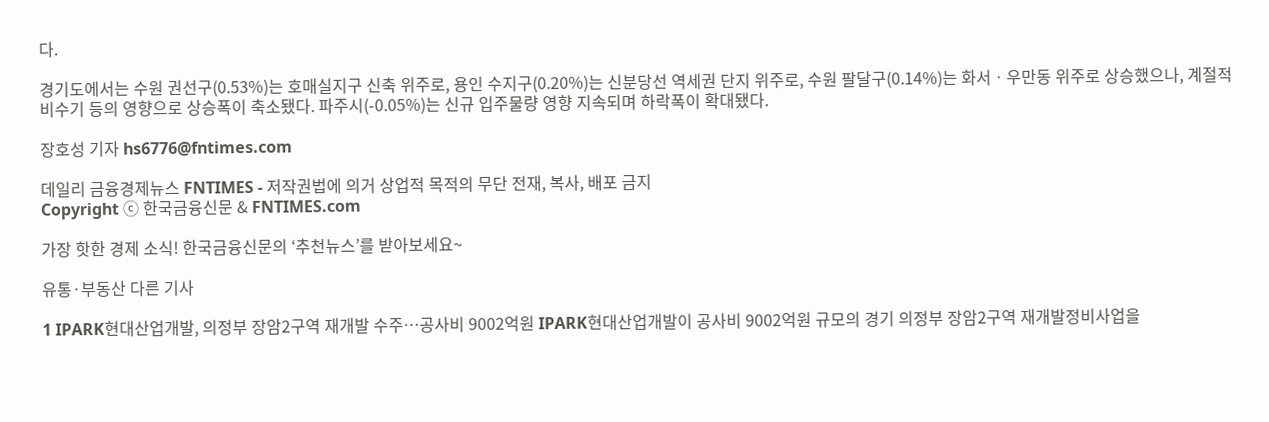다.

경기도에서는 수원 권선구(0.53%)는 호매실지구 신축 위주로, 용인 수지구(0.20%)는 신분당선 역세권 단지 위주로, 수원 팔달구(0.14%)는 화서ㆍ우만동 위주로 상승했으나, 계절적비수기 등의 영향으로 상승폭이 축소됐다. 파주시(-0.05%)는 신규 입주물량 영향 지속되며 하락폭이 확대됐다.

장호성 기자 hs6776@fntimes.com

데일리 금융경제뉴스 FNTIMES - 저작권법에 의거 상업적 목적의 무단 전재, 복사, 배포 금지
Copyright ⓒ 한국금융신문 & FNTIMES.com

가장 핫한 경제 소식! 한국금융신문의 ‘추천뉴스’를 받아보세요~

유통·부동산 다른 기사

1 IPARK현대산업개발, 의정부 장암2구역 재개발 수주…공사비 9002억원 IPARK현대산업개발이 공사비 9002억원 규모의 경기 의정부 장암2구역 재개발정비사업을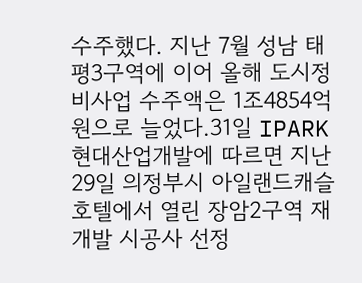수주했다. 지난 7월 성남 태평3구역에 이어 올해 도시정비사업 수주액은 1조4854억원으로 늘었다.31일 IPARK현대산업개발에 따르면 지난 29일 의정부시 아일랜드캐슬 호텔에서 열린 장암2구역 재개발 시공사 선정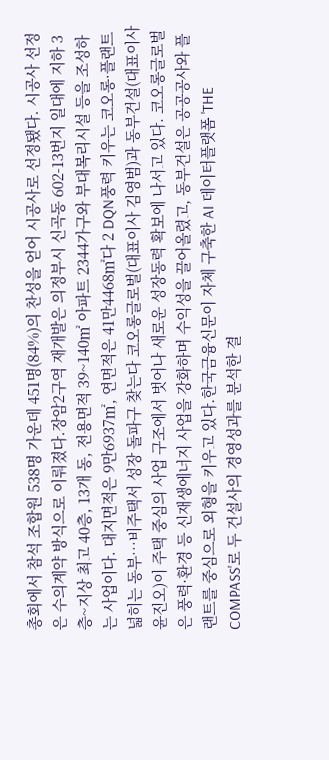총회에서 참석 조합원 538명 가운데 451명(84%)의 찬성을 얻어 시공사로 선정됐다. 시공사 선정은 수의계약 방식으로 이뤄졌다.장암2구역 재개발은 의정부시 신곡동 602-13번지 일대에 지하 3층~지상 최고 40층, 13개 동, 전용면적 39~140㎡ 아파트 2344가구와 부대복리시설 등을 조성하는 사업이다. 대지면적은 9만6937㎡, 연면적은 41만4468㎡다 2 DQN풍력 키우는 코오롱·플랜트 넓히는 동부…비주택서 성장 돌파구 찾는다 코오롱글로벌(대표이사 김영범)과 동부건설(대표이사 윤진오)이 주택 중심의 사업 구조에서 벗어나 새로운 성장동력 확보에 나서고 있다. 코오롱글로벌은 풍력·환경 등 신재생에너지 사업을 강화하며 수익성을 끌어올렸고, 동부건설은 공공공사와 플랜트를 중심으로 외형을 키우고 있다.한국금융신문이 자체 구축한 AI 데이터플랫폼 'THE COMPASS'로 두 건설사의 경영성과를 분석한 결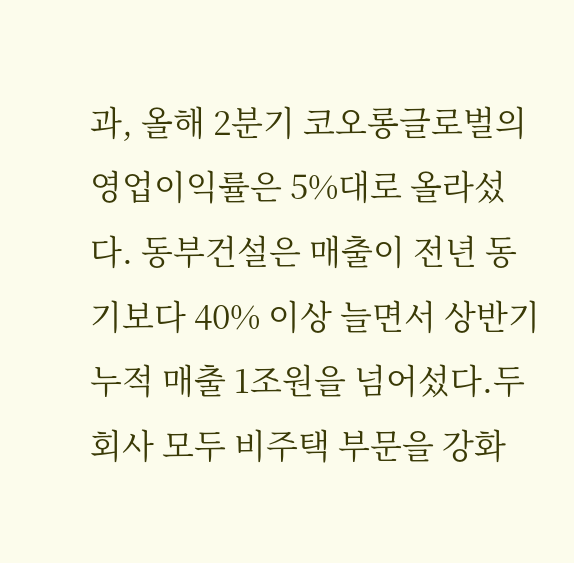과, 올해 2분기 코오롱글로벌의 영업이익률은 5%대로 올라섰다. 동부건설은 매출이 전년 동기보다 40% 이상 늘면서 상반기 누적 매출 1조원을 넘어섰다.두 회사 모두 비주택 부문을 강화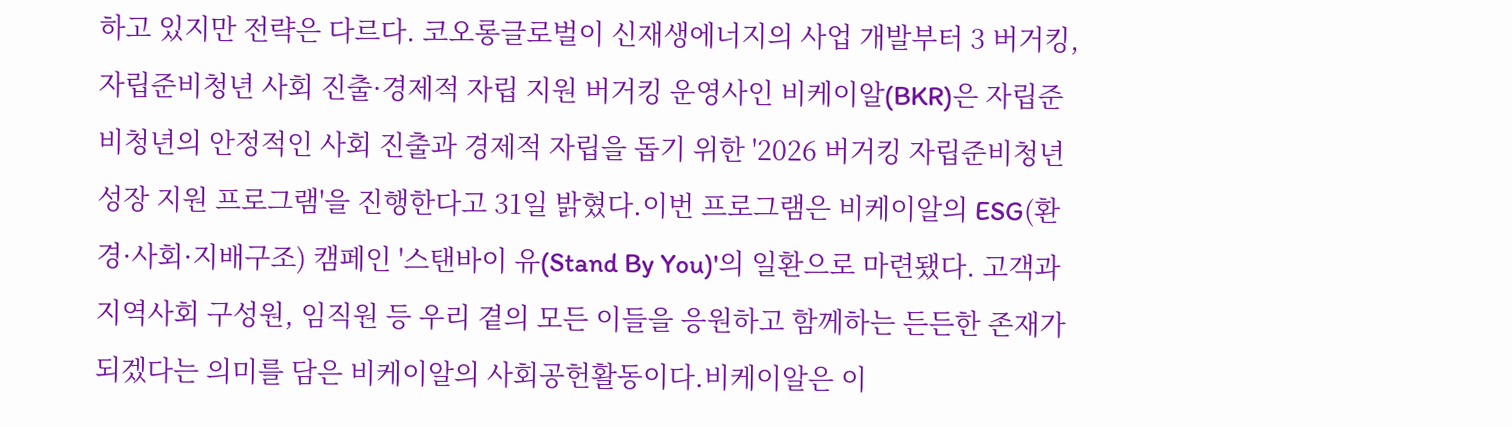하고 있지만 전략은 다르다. 코오롱글로벌이 신재생에너지의 사업 개발부터 3 버거킹, 자립준비청년 사회 진출·경제적 자립 지원 버거킹 운영사인 비케이알(BKR)은 자립준비청년의 안정적인 사회 진출과 경제적 자립을 돕기 위한 '2026 버거킹 자립준비청년 성장 지원 프로그램'을 진행한다고 31일 밝혔다.이번 프로그램은 비케이알의 ESG(환경·사회·지배구조) 캠페인 '스탠바이 유(Stand By You)'의 일환으로 마련됐다. 고객과 지역사회 구성원, 임직원 등 우리 곁의 모든 이들을 응원하고 함께하는 든든한 존재가 되겠다는 의미를 담은 비케이알의 사회공헌활동이다.비케이알은 이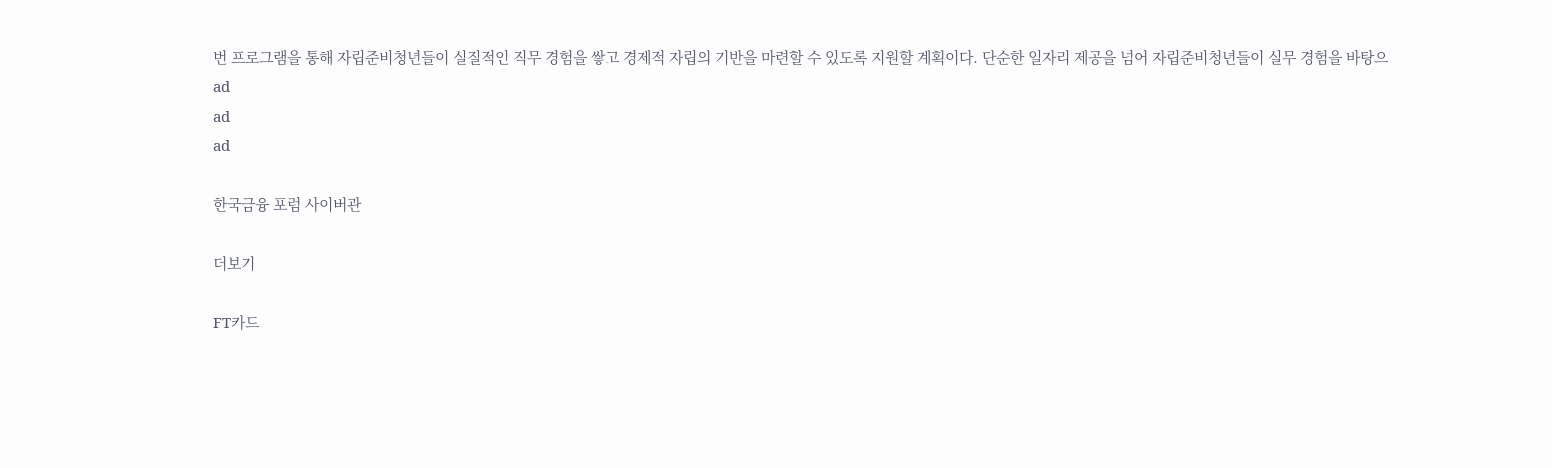번 프로그램을 통해 자립준비청년들이 실질적인 직무 경험을 쌓고 경제적 자립의 기반을 마련할 수 있도록 지원할 계획이다. 단순한 일자리 제공을 넘어 자립준비청년들이 실무 경험을 바탕으
ad
ad
ad

한국금융 포럼 사이버관

더보기

FT카드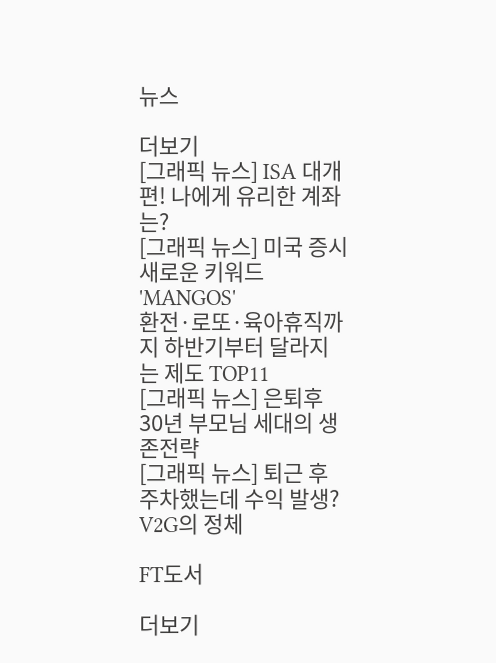뉴스

더보기
[그래픽 뉴스] ISA 대개편! 나에게 유리한 계좌는?
[그래픽 뉴스] 미국 증시 새로운 키워드 'MANGOS'
환전·로또·육아휴직까지 하반기부터 달라지는 제도 TOP11
[그래픽 뉴스] 은퇴후 30년 부모님 세대의 생존전략
[그래픽 뉴스] 퇴근 후 주차했는데 수익 발생? V2G의 정체

FT도서

더보기